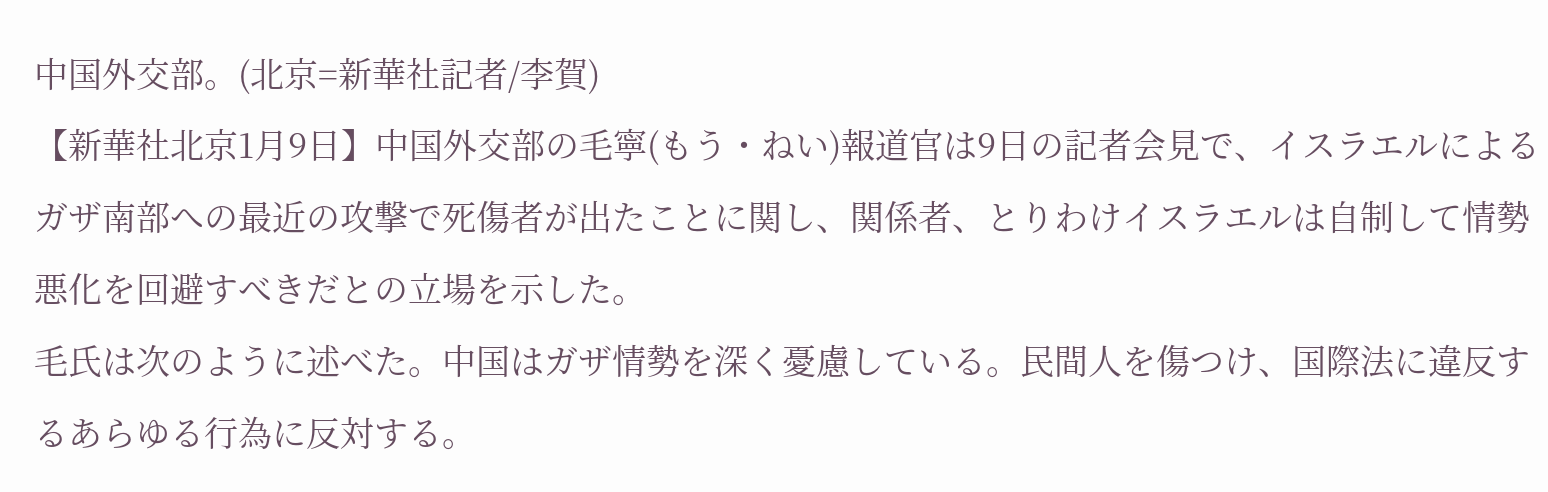中国外交部。(北京=新華社記者/李賀)
【新華社北京1月9日】中国外交部の毛寧(もう・ねい)報道官は9日の記者会見で、イスラエルによるガザ南部への最近の攻撃で死傷者が出たことに関し、関係者、とりわけイスラエルは自制して情勢悪化を回避すべきだとの立場を示した。
毛氏は次のように述べた。中国はガザ情勢を深く憂慮している。民間人を傷つけ、国際法に違反するあらゆる行為に反対する。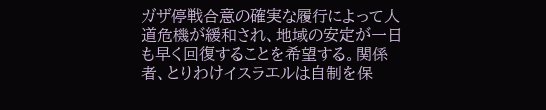ガザ停戦合意の確実な履行によって人道危機が緩和され、地域の安定が一日も早く回復することを希望する。関係者、とりわけイスラエルは自制を保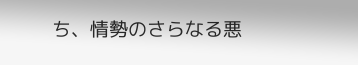ち、情勢のさらなる悪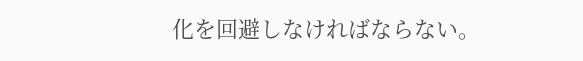化を回避しなければならない。